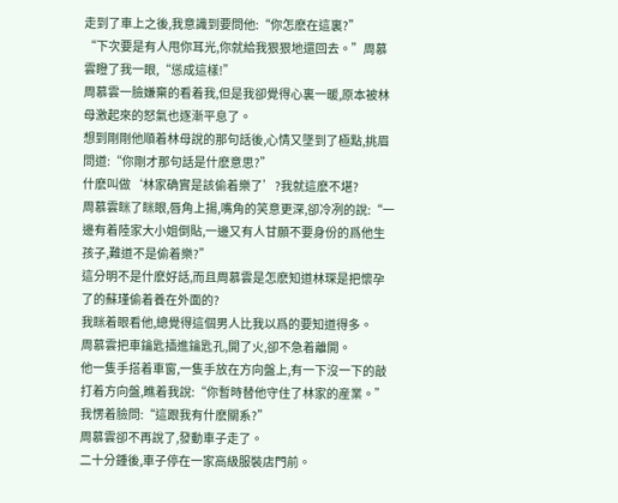走到了車上之後,我意識到要問他:“你怎麽在這裏?”
“下次要是有人甩你耳光,你就給我狠狠地還回去。”周慕雲瞪了我一眼,“慫成這樣!”
周慕雲一臉嫌棄的看着我,但是我卻覺得心裏一暖,原本被林母激起來的怒氣也逐漸平息了。
想到剛剛他順着林母說的那句話後,心情又墜到了極點,挑眉問道:“你剛才那句話是什麽意思?”
什麽叫做‘林家确實是該偷着樂了’?我就這麽不堪?
周慕雲眯了眯眼,唇角上揚,嘴角的笑意更深,卻冷冽的說:“一邊有着陸家大小姐倒貼,一邊又有人甘願不要身份的爲他生孩子,難道不是偷着樂?”
這分明不是什麽好話,而且周慕雲是怎麽知道林琛是把懷孕了的蘇瑾偷着養在外面的?
我眯着眼看他,總覺得這個男人比我以爲的要知道得多。
周慕雲把車鑰匙插進鑰匙孔,開了火,卻不急着離開。
他一隻手搭着車窗,一隻手放在方向盤上,有一下沒一下的敲打着方向盤,瞧着我說:“你暫時替他守住了林家的産業。”
我愣着臉問:“這跟我有什麽關系?”
周慕雲卻不再說了,發動車子走了。
二十分鍾後,車子停在一家高級服裝店門前。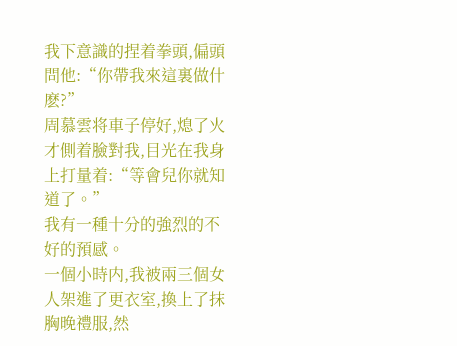我下意識的捏着拳頭,偏頭問他:“你帶我來這裏做什麽?”
周慕雲将車子停好,熄了火才側着臉對我,目光在我身上打量着:“等會兒你就知道了。”
我有一種十分的強烈的不好的預感。
一個小時内,我被兩三個女人架進了更衣室,換上了抹胸晚禮服,然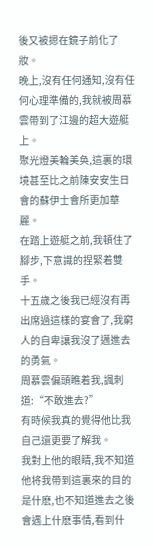後又被摁在鏡子前化了妝。
晚上,沒有任何通知,沒有任何心理準備的,我就被周慕雲帶到了江邊的超大遊艇上。
聚光燈美輪美奂,這裏的環境甚至比之前陳安安生日會的蘇伊士會所更加華麗。
在踏上遊艇之前,我頓住了腳步,下意識的捏緊着雙手。
十五歲之後我已經沒有再出席過這樣的宴會了,我窮人的自卑讓我沒了邁進去的勇氣。
周慕雲偏頭瞧着我,諷刺道:“不敢進去?”
有時候我真的覺得他比我自己還更要了解我。
我對上他的眼睛,我不知道他将我帶到這裏來的目的是什麽,也不知道進去之後會遇上什麽事情,看到什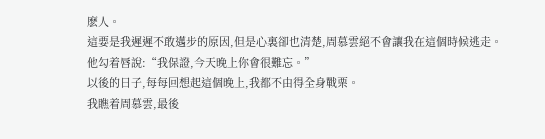麽人。
這要是我遲遲不敢邁步的原因,但是心裏卻也清楚,周慕雲絕不會讓我在這個時候逃走。
他勾着唇說:“我保證,今天晚上你會很難忘。”
以後的日子,每每回想起這個晚上,我都不由得全身戰栗。
我瞧着周慕雲,最後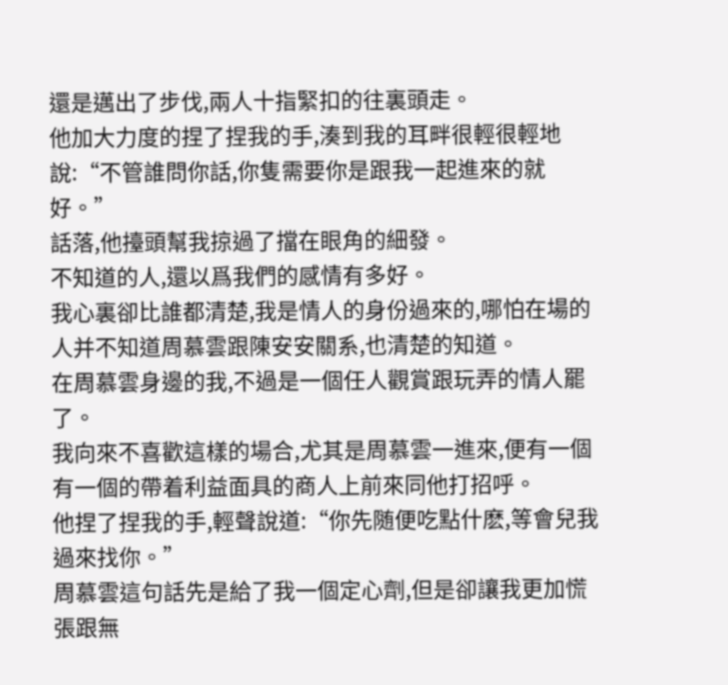還是邁出了步伐,兩人十指緊扣的往裏頭走。
他加大力度的捏了捏我的手,湊到我的耳畔很輕很輕地說:“不管誰問你話,你隻需要你是跟我一起進來的就好。”
話落,他擡頭幫我掠過了擋在眼角的細發。
不知道的人,還以爲我們的感情有多好。
我心裏卻比誰都清楚,我是情人的身份過來的,哪怕在場的人并不知道周慕雲跟陳安安關系,也清楚的知道。
在周慕雲身邊的我,不過是一個任人觀賞跟玩弄的情人罷了。
我向來不喜歡這樣的場合,尤其是周慕雲一進來,便有一個有一個的帶着利益面具的商人上前來同他打招呼。
他捏了捏我的手,輕聲說道:“你先随便吃點什麽,等會兒我過來找你。”
周慕雲這句話先是給了我一個定心劑,但是卻讓我更加慌張跟無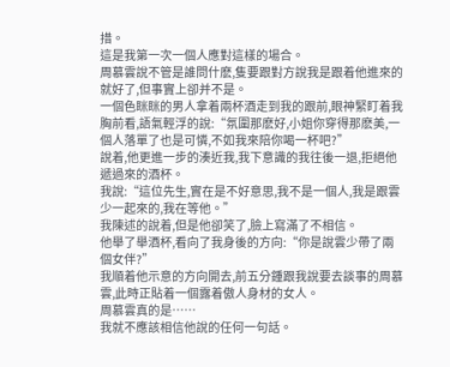措。
這是我第一次一個人應對這樣的場合。
周慕雲說不管是誰問什麽,隻要跟對方說我是跟着他進來的就好了,但事實上卻并不是。
一個色眯眯的男人拿着兩杯酒走到我的跟前,眼神緊盯着我胸前看,語氣輕浮的說:“氛圍那麽好,小姐你穿得那麽美,一個人落單了也是可憐,不如我來陪你喝一杯吧?”
說着,他更進一步的湊近我,我下意識的我往後一退,拒絕他遞過來的酒杯。
我說:“這位先生,實在是不好意思,我不是一個人,我是跟雲少一起來的,我在等他。”
我陳述的說着,但是他卻笑了,臉上寫滿了不相信。
他舉了舉酒杯,看向了我身後的方向:“你是說雲少帶了兩個女伴?”
我順着他示意的方向開去,前五分鍾跟我說要去談事的周慕雲,此時正貼着一個露着傲人身材的女人。
周慕雲真的是……
我就不應該相信他說的任何一句話。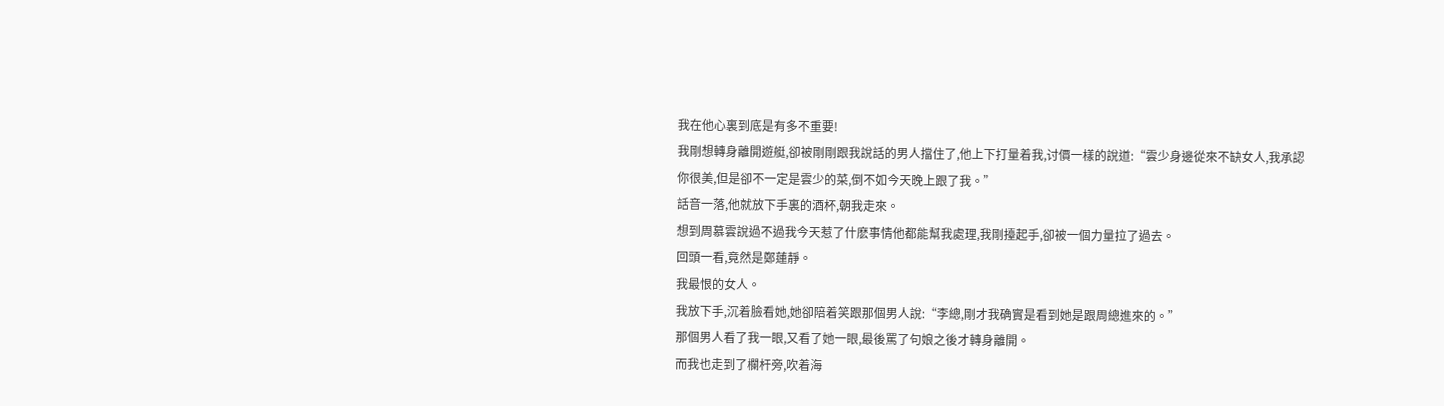我在他心裏到底是有多不重要!
我剛想轉身離開遊艇,卻被剛剛跟我說話的男人擋住了,他上下打量着我,讨價一樣的說道:“雲少身邊從來不缺女人,我承認你很美,但是卻不一定是雲少的菜,倒不如今天晚上跟了我。”
話音一落,他就放下手裏的酒杯,朝我走來。
想到周慕雲說過不過我今天惹了什麽事情他都能幫我處理,我剛擡起手,卻被一個力量拉了過去。
回頭一看,竟然是鄭蓮靜。
我最恨的女人。
我放下手,沉着臉看她,她卻陪着笑跟那個男人說:“李總,剛才我确實是看到她是跟周總進來的。”
那個男人看了我一眼,又看了她一眼,最後罵了句娘之後才轉身離開。
而我也走到了欄杆旁,吹着海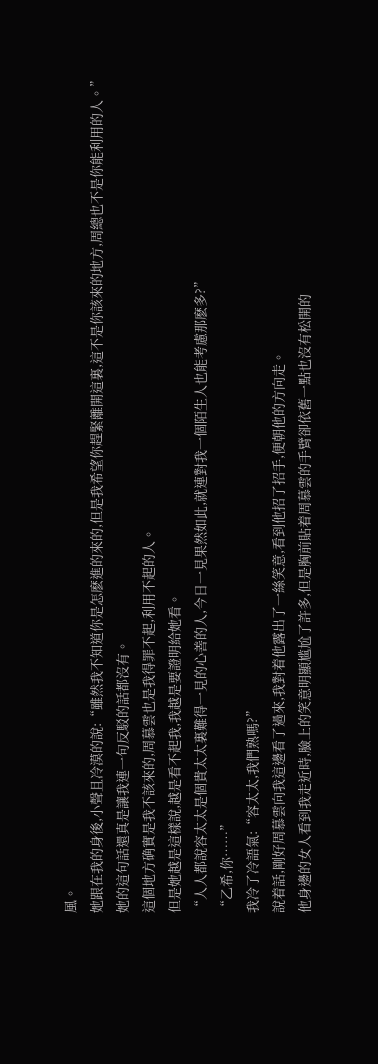風。
她跟在我的身後,小聲且冷漠的說:“雖然我不知道你是怎麽進的來的,但是我希望你趕緊離開這裏,這不是你該來的地方,周總也不是你能利用的人。”
她的這句話還真是讓我連一句反駁的話都沒有。
這個地方确實是我不該來的,周慕雲也是我得罪不起,利用不起的人。
但是她越是這樣說,越是看不起我,我越是要證明給她看。
“人人都說容太太是個貴太太裏難得一見的心善的人,今日一見果然如此,就連對我一個陌生人也能考慮那麽多?”
“乙希,你……”
我冷了冷語氣:“容太太,我們熟嗎?”
說着話,剛好周慕雲向我這邊看了過來,我對着他露出了一絲笑意,看到他招了招手,便朝他的方向走。
他身邊的女人看到我走近時,臉上的笑意明顯尴尬了許多,但是胸前貼着周慕雲的手臂卻依舊一點也沒有松開的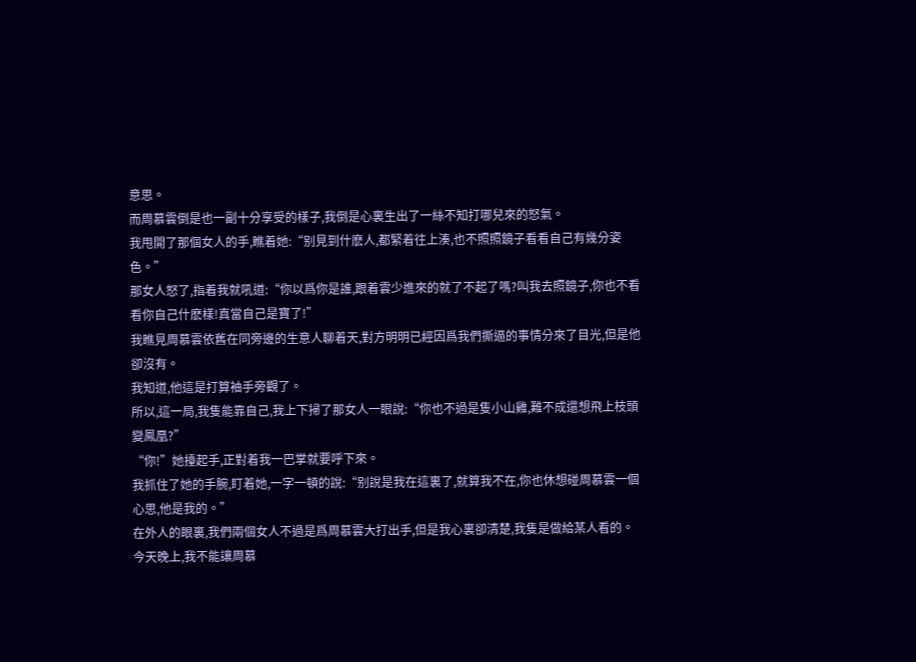意思。
而周慕雲倒是也一副十分享受的樣子,我倒是心裏生出了一絲不知打哪兒來的怒氣。
我甩開了那個女人的手,瞧着她:“别見到什麽人,都緊着往上湊,也不照照鏡子看看自己有幾分姿色。”
那女人怒了,指着我就吼道:“你以爲你是誰,跟着雲少進來的就了不起了嗎?叫我去照鏡子,你也不看看你自己什麽樣!真當自己是寶了!”
我瞧見周慕雲依舊在同旁邊的生意人聊着天,對方明明已經因爲我們撕逼的事情分來了目光,但是他卻沒有。
我知道,他這是打算袖手旁觀了。
所以,這一局,我隻能靠自己,我上下掃了那女人一眼說:“你也不過是隻小山雞,難不成還想飛上枝頭變鳳凰?”
“你!”她擡起手,正對着我一巴掌就要呼下來。
我抓住了她的手腕,盯着她,一字一頓的說:“别說是我在這裏了,就算我不在,你也休想碰周慕雲一個心思,他是我的。”
在外人的眼裏,我們兩個女人不過是爲周慕雲大打出手,但是我心裏卻清楚,我隻是做給某人看的。
今天晚上,我不能讓周慕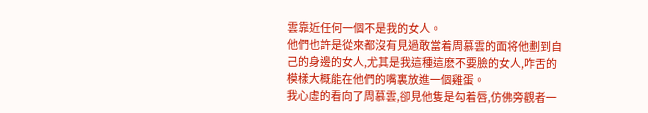雲靠近任何一個不是我的女人。
他們也許是從來都沒有見過敢當着周慕雲的面将他劃到自己的身邊的女人,尤其是我這種這麽不要臉的女人,咋舌的模樣大概能在他們的嘴裏放進一個雞蛋。
我心虛的看向了周慕雲,卻見他隻是勾着唇,仿佛旁觀者一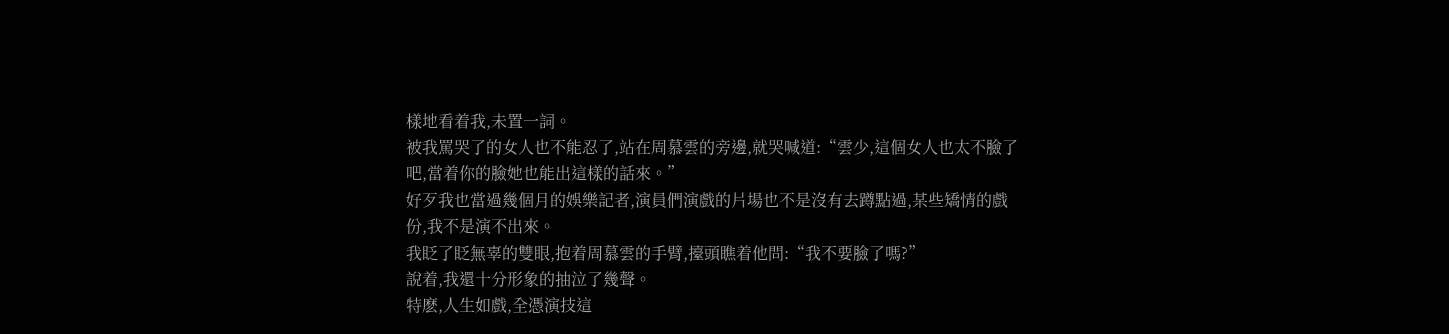樣地看着我,未置一詞。
被我罵哭了的女人也不能忍了,站在周慕雲的旁邊,就哭喊道:“雲少,這個女人也太不臉了吧,當着你的臉她也能出這樣的話來。”
好歹我也當過幾個月的娛樂記者,演員們演戲的片場也不是沒有去蹲點過,某些矯情的戲份,我不是演不出來。
我眨了眨無辜的雙眼,抱着周慕雲的手臂,擡頭瞧着他問:“我不要臉了嗎?”
說着,我還十分形象的抽泣了幾聲。
特麽,人生如戲,全憑演技這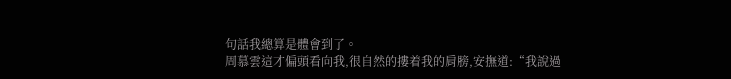句話我總算是體會到了。
周慕雲這才偏頭看向我,很自然的摟着我的肩膀,安撫道:“我說過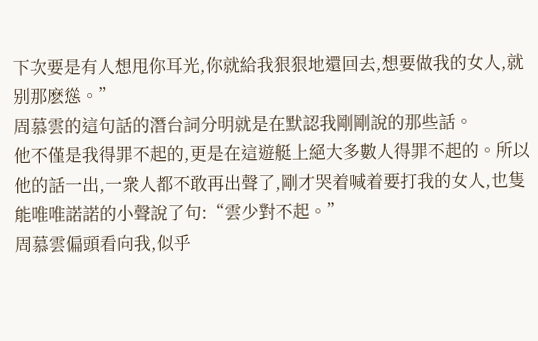下次要是有人想甩你耳光,你就給我狠狠地還回去,想要做我的女人,就别那麽慫。”
周慕雲的這句話的潛台詞分明就是在默認我剛剛說的那些話。
他不僅是我得罪不起的,更是在這遊艇上絕大多數人得罪不起的。所以他的話一出,一衆人都不敢再出聲了,剛才哭着喊着要打我的女人,也隻能唯唯諾諾的小聲說了句:“雲少對不起。”
周慕雲偏頭看向我,似乎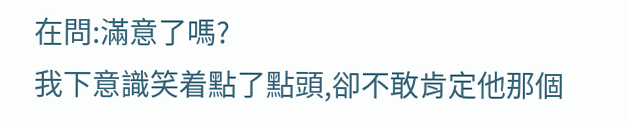在問:滿意了嗎?
我下意識笑着點了點頭,卻不敢肯定他那個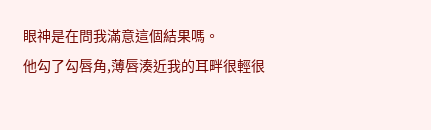眼神是在問我滿意這個結果嗎。
他勾了勾唇角,薄唇湊近我的耳畔很輕很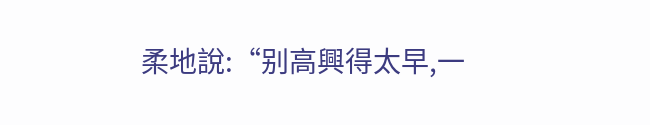柔地說:“别高興得太早,一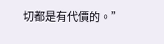切都是有代價的。”